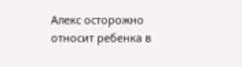Алекс осторожно относит ребенка в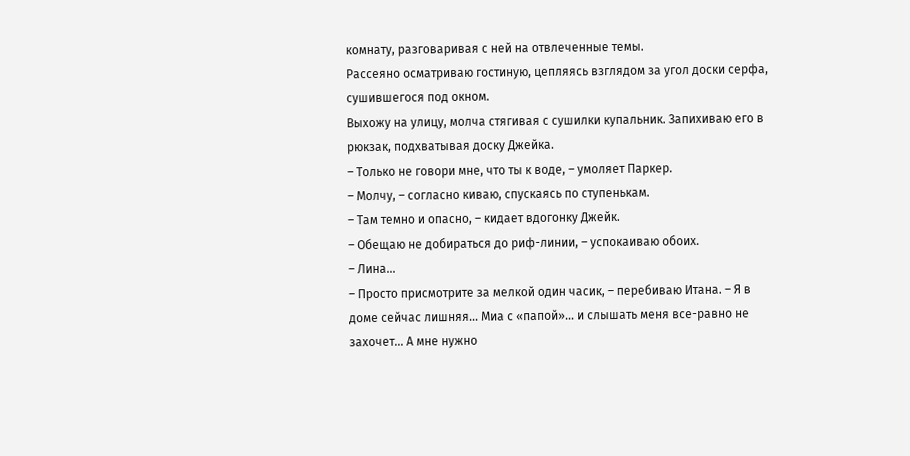комнату, разговаривая с ней на отвлеченные темы.
Рассеяно осматриваю гостиную, цепляясь взглядом за угол доски серфа, сушившегося под окном.
Выхожу на улицу, молча стягивая с сушилки купальник. Запихиваю его в рюкзак, подхватывая доску Джейка.
– Только не говори мне, что ты к воде, – умоляет Паркер.
– Молчу, – согласно киваю, спускаясь по ступенькам.
– Там темно и опасно, – кидает вдогонку Джейк.
– Обещаю не добираться до риф-линии, – успокаиваю обоих.
– Лина…
– Просто присмотрите за мелкой один часик, – перебиваю Итана. – Я в доме сейчас лишняя... Миа с «папой»… и слышать меня все-равно не захочет... А мне нужно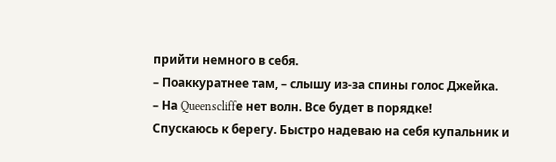прийти немного в себя.
– Поаккуратнее там, – слышу из-за спины голос Джейка.
– На Queenscliffе нет волн. Все будет в порядке!
Спускаюсь к берегу. Быстро надеваю на себя купальник и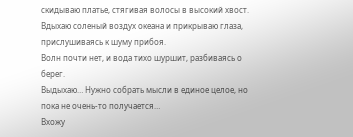скидываю платье, стягивая волосы в высокий хвост.
Вдыхаю соленый воздух океана и прикрываю глаза, прислушиваясь к шуму прибоя.
Волн почти нет, и вода тихо шуршит, разбиваясь о берег.
Выдыхаю… Нужно собрать мысли в единое целое, но пока не очень-то получается…
Вхожу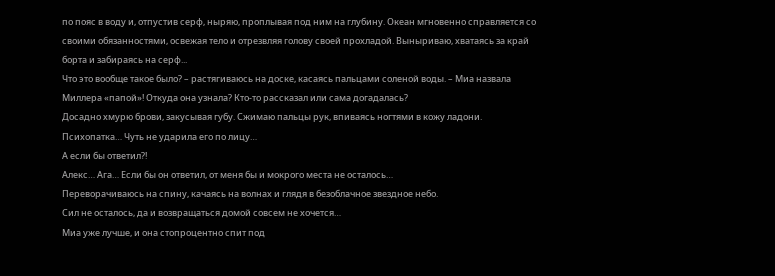по пояс в воду и, отпустив серф, ныряю, проплывая под ним на глубину. Океан мгновенно справляется со своими обязанностями, освежая тело и отрезвляя голову своей прохладой. Выныриваю, хватаясь за край борта и забираясь на серф...
Что это вообще такое было? – растягиваюсь на доске, касаясь пальцами соленой воды. – Миа назвала Миллера «папой»! Откуда она узнала? Кто-то рассказал или сама догадалась?
Досадно хмурю брови, закусывая губу. Сжимаю пальцы рук, впиваясь ногтями в кожу ладони.
Психопатка… Чуть не ударила его по лицу…
А если бы ответил?!
Алекс… Ага… Если бы он ответил, от меня бы и мокрого места не осталось…
Переворачиваюсь на спину, качаясь на волнах и глядя в безоблачное звездное небо.
Сил не осталось, да и возвращаться домой совсем не хочется…
Миа уже лучше, и она стопроцентно спит под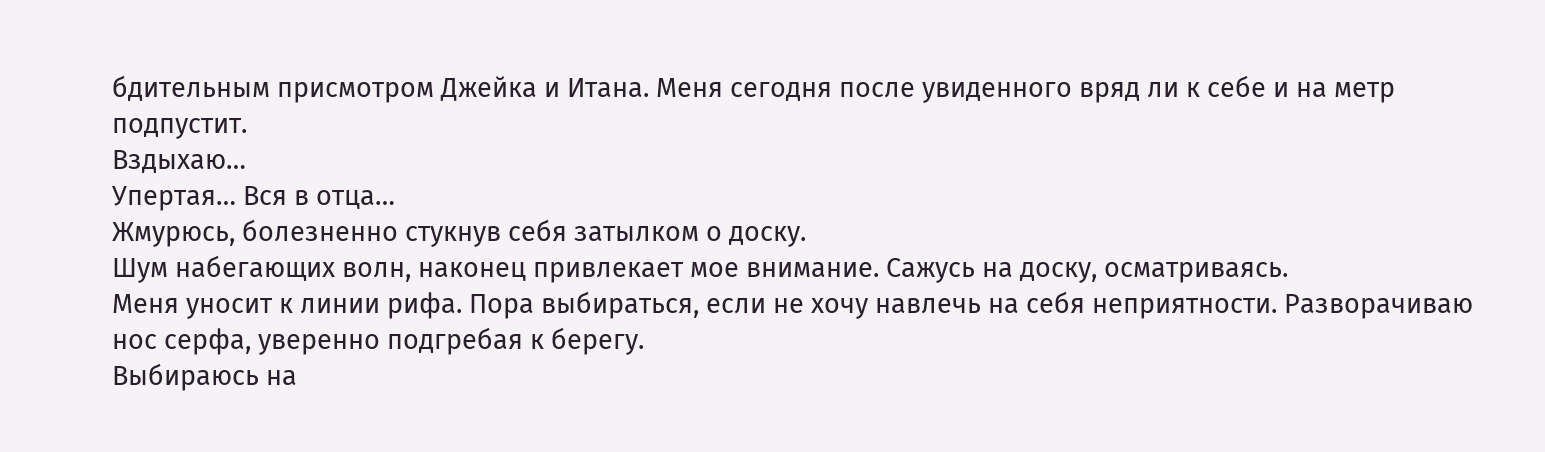бдительным присмотром Джейка и Итана. Меня сегодня после увиденного вряд ли к себе и на метр подпустит.
Вздыхаю…
Упертая… Вся в отца…
Жмурюсь, болезненно стукнув себя затылком о доску.
Шум набегающих волн, наконец привлекает мое внимание. Сажусь на доску, осматриваясь.
Меня уносит к линии рифа. Пора выбираться, если не хочу навлечь на себя неприятности. Разворачиваю нос серфа, уверенно подгребая к берегу.
Выбираюсь на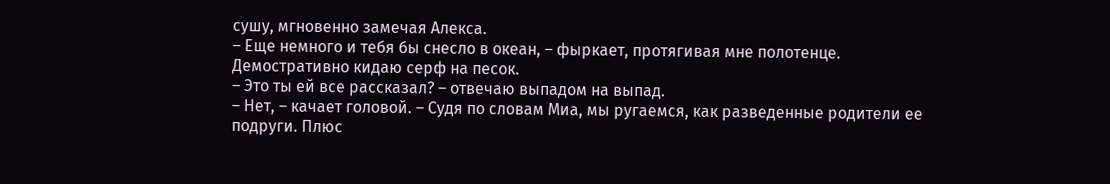сушу, мгновенно замечая Алекса.
– Еще немного и тебя бы снесло в океан, – фыркает, протягивая мне полотенце.
Демостративно кидаю серф на песок.
– Это ты ей все рассказал? – отвечаю выпадом на выпад.
– Нет, – качает головой. – Судя по словам Миа, мы ругаемся, как разведенные родители ее подруги. Плюс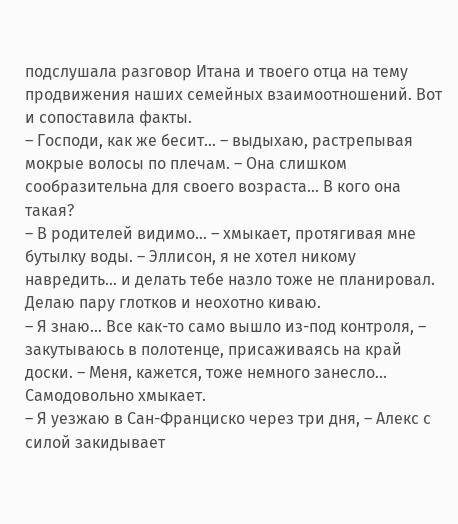подслушала разговор Итана и твоего отца на тему продвижения наших семейных взаимоотношений. Вот и сопоставила факты.
– Господи, как же бесит… – выдыхаю, растрепывая мокрые волосы по плечам. – Она слишком сообразительна для своего возраста… В кого она такая?
– В родителей видимо… – хмыкает, протягивая мне бутылку воды. – Эллисон, я не хотел никому навредить... и делать тебе назло тоже не планировал.
Делаю пару глотков и неохотно киваю.
– Я знаю... Все как-то само вышло из-под контроля, – закутываюсь в полотенце, присаживаясь на край доски. – Меня, кажется, тоже немного занесло...
Самодовольно хмыкает.
– Я уезжаю в Сан-Франциско через три дня, – Алекс с силой закидывает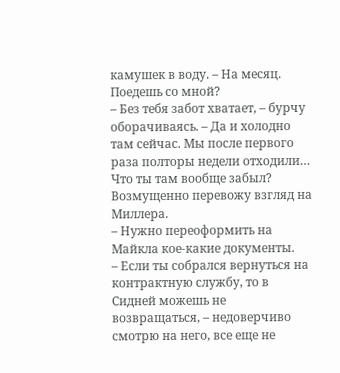камушек в воду. – На месяц. Поедешь со мной?
– Без тебя забот хватает, – бурчу оборачиваясь. – Да и холодно там сейчас. Мы после первого раза полторы недели отходили… Что ты там вообще забыл?
Возмущенно перевожу взгляд на Миллера.
– Нужно переоформить на Майкла кое-какие документы.
– Если ты собрался вернуться на контрактную службу, то в Сидней можешь не возвращаться, – недоверчиво смотрю на него, все еще не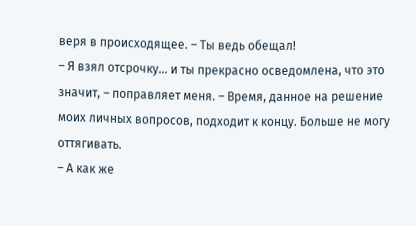веря в происходящее. – Ты ведь обещал!
– Я взял отсрочку… и ты прекрасно осведомлена, что это значит, – поправляет меня. – Время, данное на решение моих личных вопросов, подходит к концу. Больше не могу оттягивать.
– А как же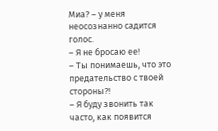Миа? – у меня неосознанно садится голос.
– Я не бросаю ее!
– Ты понимаешь, что это предательство с твоей стороны?!
– Я буду звонить так часто, как появится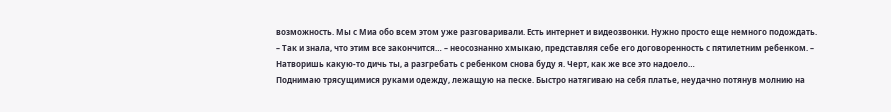возможность. Мы с Миа обо всем этом уже разговаривали. Есть интернет и видеозвонки. Нужно просто еще немного подождать.
– Так и знала, что этим все закончится… – неосознанно хмыкаю, представляя себе его договоренность с пятилетним ребенком. – Натворишь какую-то дичь ты, а разгребать с ребенком снова буду я. Черт, как же все это надоело…
Поднимаю трясущимися руками одежду, лежащую на песке. Быстро натягиваю на себя платье, неудачно потянув молнию на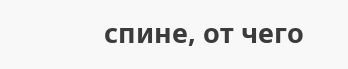спине, от чего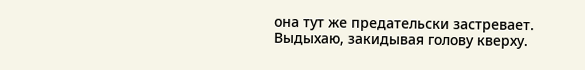она тут же предательски застревает.
Выдыхаю, закидывая голову кверху.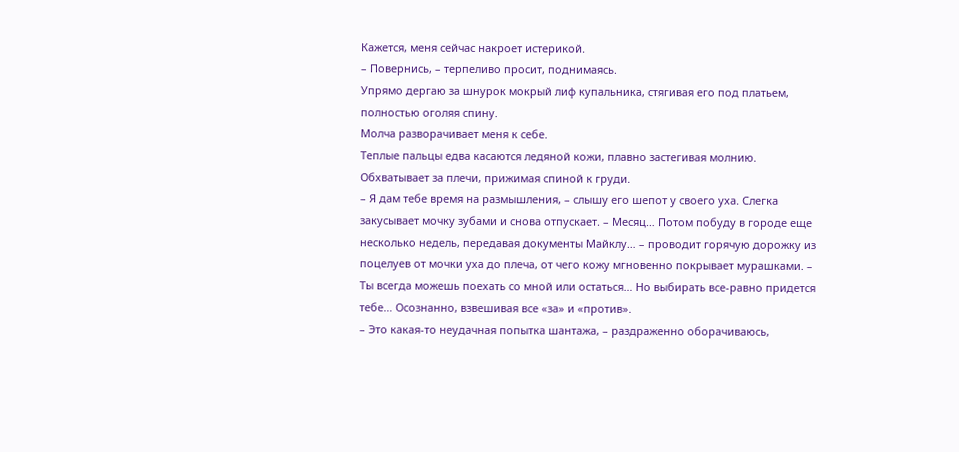Кажется, меня сейчас накроет истерикой.
– Повернись, – терпеливо просит, поднимаясь.
Упрямо дергаю за шнурок мокрый лиф купальника, стягивая его под платьем, полностью оголяя спину.
Молча разворачивает меня к себе.
Теплые пальцы едва касаются ледяной кожи, плавно застегивая молнию. Обхватывает за плечи, прижимая спиной к груди.
– Я дам тебе время на размышления, – слышу его шепот у своего уха. Слегка закусывает мочку зубами и снова отпускает. – Месяц… Потом побуду в городе еще несколько недель, передавая документы Майклу… – проводит горячую дорожку из поцелуев от мочки уха до плеча, от чего кожу мгновенно покрывает мурашками. – Ты всегда можешь поехать со мной или остаться… Но выбирать все-равно придется тебе… Осознанно, взвешивая все «за» и «против».
– Это какая-то неудачная попытка шантажа, – раздраженно оборачиваюсь,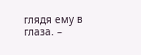глядя ему в глаза. –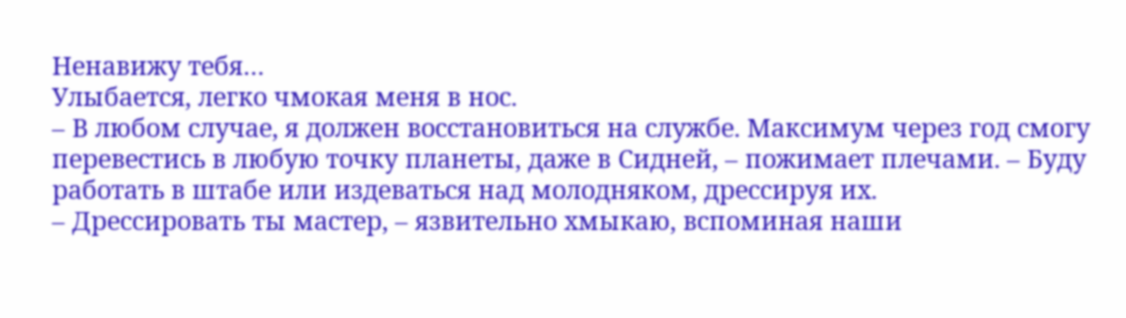Ненавижу тебя…
Улыбается, легко чмокая меня в нос.
– В любом случае, я должен восстановиться на службе. Максимум через год смогу перевестись в любую точку планеты, даже в Сидней, – пожимает плечами. – Буду работать в штабе или издеваться над молодняком, дрессируя их.
– Дрессировать ты мастер, – язвительно хмыкаю, вспоминая наши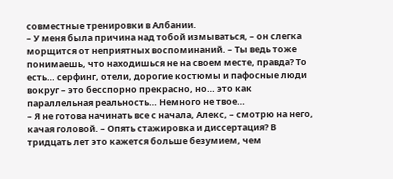совместные тренировки в Албании.
– У меня была причина над тобой измываться, – он слегка морщится от неприятных воспоминаний. – Ты ведь тоже понимаешь, что находишься не на своем месте, правда? То есть… серфинг, отели, дорогие костюмы и пафосные люди вокруг – это бесспорно прекрасно, но… это как параллельная реальность… Немного не твое…
– Я не готова начинать все с начала, Алекс, – смотрю на него, качая головой. – Опять стажировка и диссертация? В тридцать лет это кажется больше безумием, чем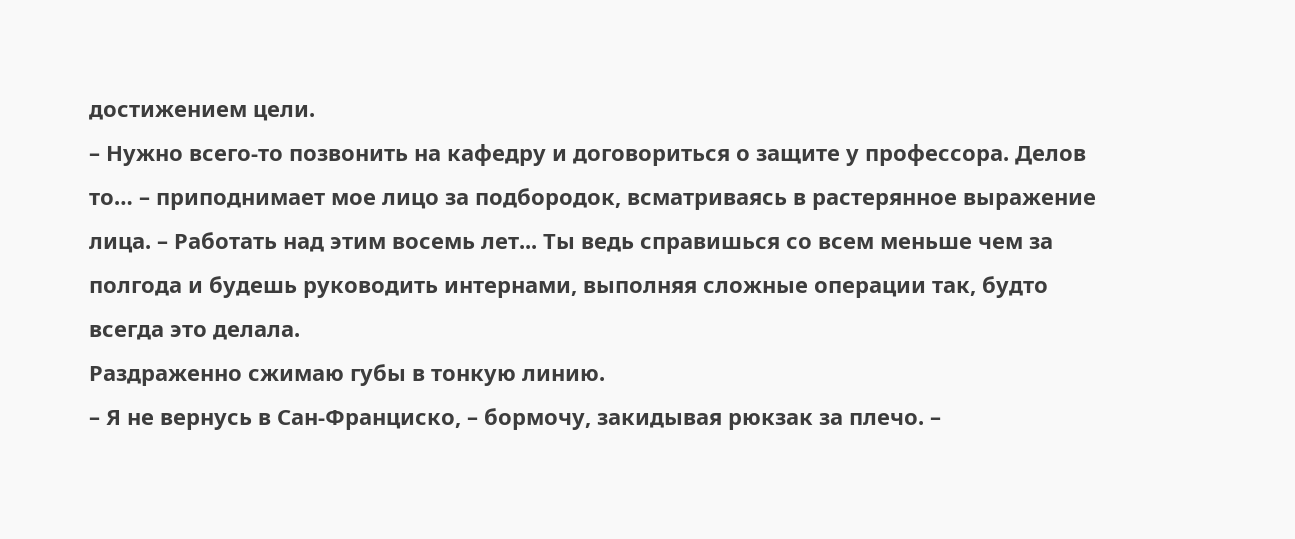достижением цели.
– Нужно всего-то позвонить на кафедру и договориться о защите у профессора. Делов то… – приподнимает мое лицо за подбородок, всматриваясь в растерянное выражение лица. – Работать над этим восемь лет... Ты ведь справишься со всем меньше чем за полгода и будешь руководить интернами, выполняя сложные операции так, будто всегда это делала.
Раздраженно сжимаю губы в тонкую линию.
– Я не вернусь в Сан-Франциско, – бормочу, закидывая рюкзак за плечо. –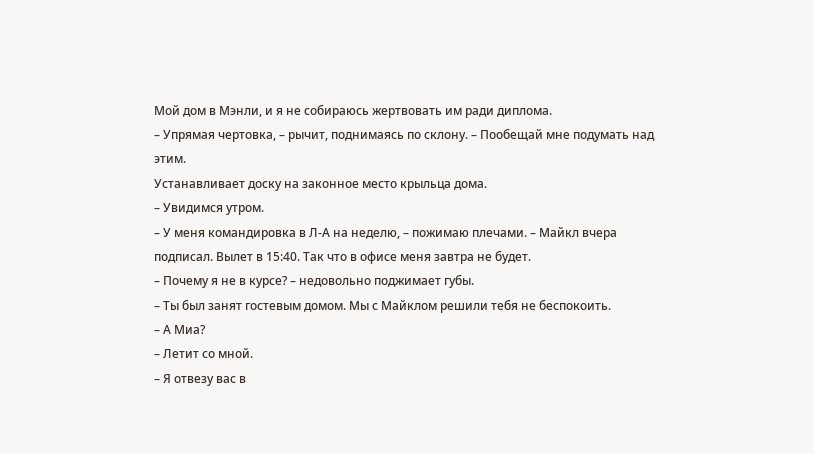Мой дом в Мэнли, и я не собираюсь жертвовать им ради диплома.
– Упрямая чертовка, – рычит, поднимаясь по склону. – Пообещай мне подумать над этим.
Устанавливает доску на законное место крыльца дома.
– Увидимся утром.
– У меня командировка в Л-А на неделю, – пожимаю плечами. – Майкл вчера подписал. Вылет в 15:40. Так что в офисе меня завтра не будет.
– Почему я не в курсе? – недовольно поджимает губы.
– Ты был занят гостевым домом. Мы с Майклом решили тебя не беспокоить.
– А Миа?
– Летит со мной.
– Я отвезу вас в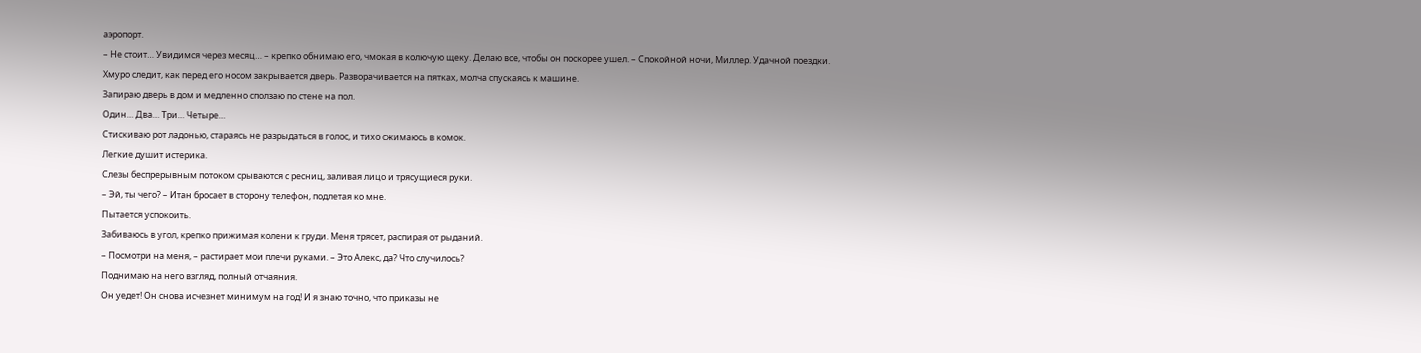аэропорт.
– Не стоит… Увидимся через месяц… – крепко обнимаю его, чмокая в колючую щеку. Делаю все, чтобы он поскорее ушел. – Спокойной ночи, Миллер. Удачной поездки.
Хмуро следит, как перед его носом закрывается дверь. Разворачивается на пятках, молча спускаясь к машине.
Запираю дверь в дом и медленно сползаю по стене на пол.
Один… Два… Три… Четыре…
Стискиваю рот ладонью, стараясь не разрыдаться в голос, и тихо сжимаюсь в комок.
Легкие душит истерика.
Слезы беспрерывным потоком срываются с ресниц, заливая лицо и трясущиеся руки.
– Эй, ты чего? – Итан бросает в сторону телефон, подлетая ко мне.
Пытается успокоить.
Забиваюсь в угол, крепко прижимая колени к груди. Меня трясет, распирая от рыданий.
– Посмотри на меня, – растирает мои плечи руками. – Это Алекс, да? Что случилось?
Поднимаю на него взгляд, полный отчаяния.
Он уедет! Он снова исчезнет минимум на год! И я знаю точно, что приказы не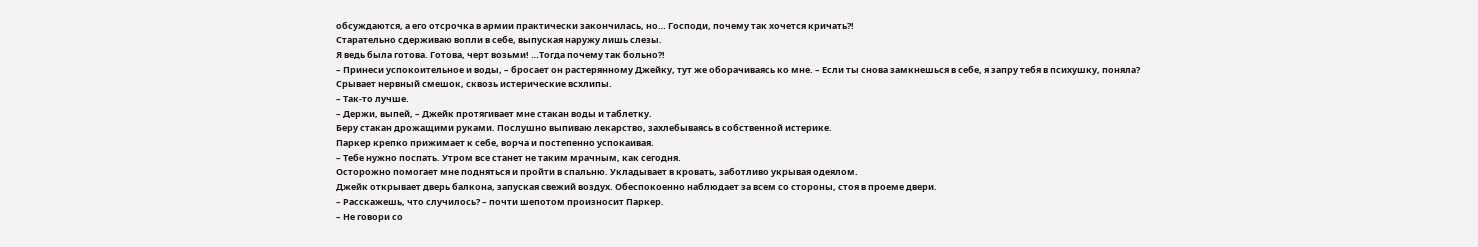обсуждаются, а его отсрочка в армии практически закончилась, но… Господи, почему так хочется кричать?!
Старательно сдерживаю вопли в себе, выпуская наружу лишь слезы.
Я ведь была готова. Готова, черт возьми! …Тогда почему так больно?!
– Принеси успокоительное и воды, – бросает он растерянному Джейку, тут же оборачиваясь ко мне. – Если ты снова замкнешься в себе, я запру тебя в психушку, поняла?
Срывает нервный смешок, сквозь истерические всхлипы.
– Так-то лучше.
– Держи, выпей, – Джейк протягивает мне стакан воды и таблетку.
Беру стакан дрожащими руками. Послушно выпиваю лекарство, захлебываясь в собственной истерике.
Паркер крепко прижимает к себе, ворча и постепенно успокаивая.
– Тебе нужно поспать. Утром все станет не таким мрачным, как сегодня.
Осторожно помогает мне подняться и пройти в спальню. Укладывает в кровать, заботливо укрывая одеялом.
Джейк открывает дверь балкона, запуская свежий воздух. Обеспокоенно наблюдает за всем со стороны, стоя в проеме двери.
– Расскажешь, что случилось? – почти шепотом произносит Паркер.
– Не говори со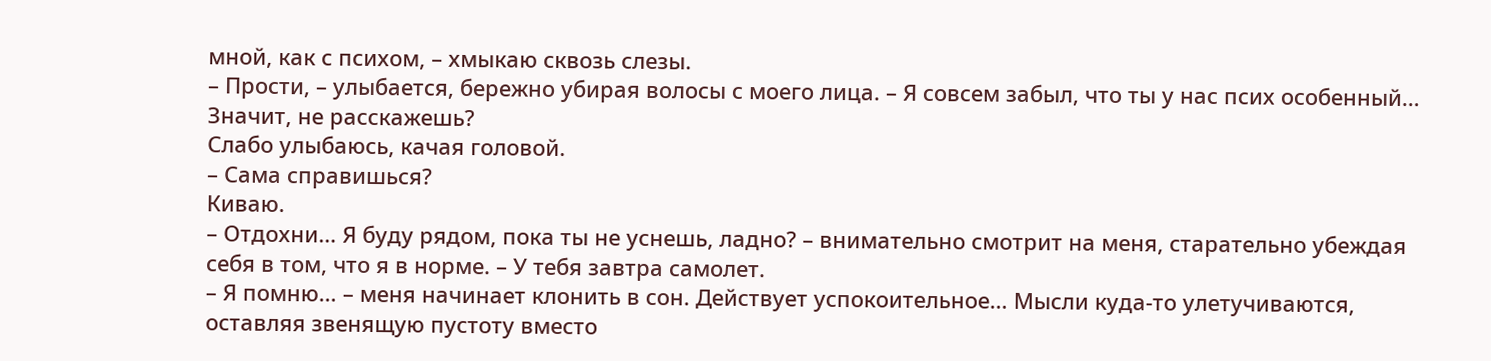мной, как с психом, – хмыкаю сквозь слезы.
– Прости, – улыбается, бережно убирая волосы с моего лица. – Я совсем забыл, что ты у нас псих особенный… Значит, не расскажешь?
Слабо улыбаюсь, качая головой.
– Сама справишься?
Киваю.
– Отдохни… Я буду рядом, пока ты не уснешь, ладно? – внимательно смотрит на меня, старательно убеждая себя в том, что я в норме. – У тебя завтра самолет.
– Я помню… – меня начинает клонить в сон. Действует успокоительное… Мысли куда-то улетучиваются, оставляя звенящую пустоту вместо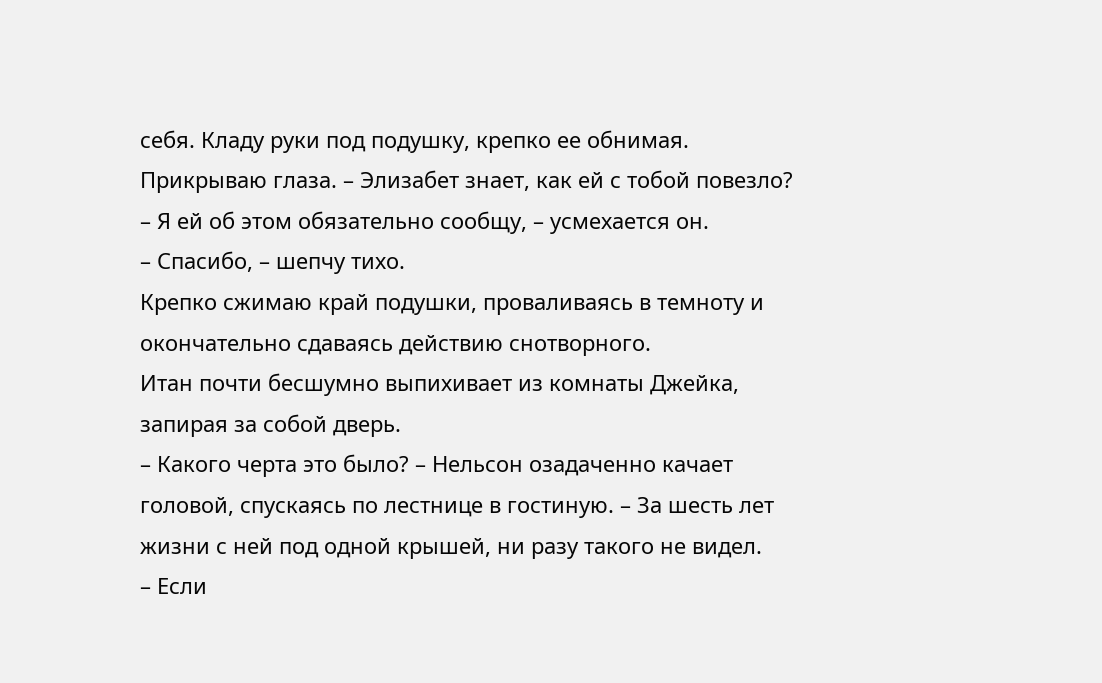себя. Кладу руки под подушку, крепко ее обнимая. Прикрываю глаза. – Элизабет знает, как ей с тобой повезло?
– Я ей об этом обязательно сообщу, – усмехается он.
– Спасибо, – шепчу тихо.
Крепко сжимаю край подушки, проваливаясь в темноту и окончательно сдаваясь действию снотворного.
Итан почти бесшумно выпихивает из комнаты Джейка, запирая за собой дверь.
– Какого черта это было? – Нельсон озадаченно качает головой, спускаясь по лестнице в гостиную. – За шесть лет жизни с ней под одной крышей, ни разу такого не видел.
– Если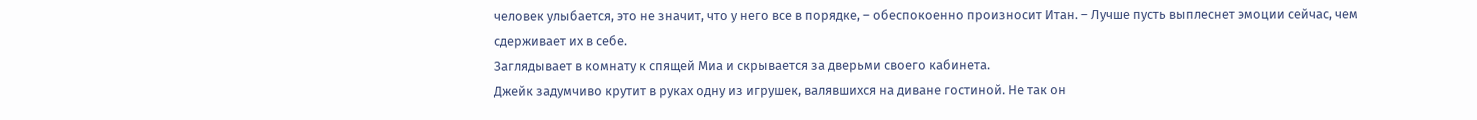человек улыбается, это не значит, что у него все в порядке, – обеспокоенно произносит Итан. – Лучше пусть выплеснет эмоции сейчас, чем сдерживает их в себе.
Заглядывает в комнату к спящей Миа и скрывается за дверьми своего кабинета.
Джейк задумчиво крутит в руках одну из игрушек, валявшихся на диване гостиной. Не так он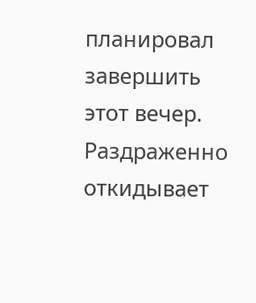планировал завершить этот вечер. Раздраженно откидывает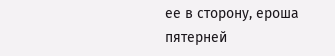ее в сторону, ероша пятерней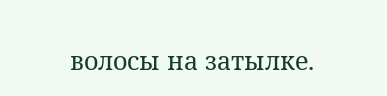волосы на затылке.